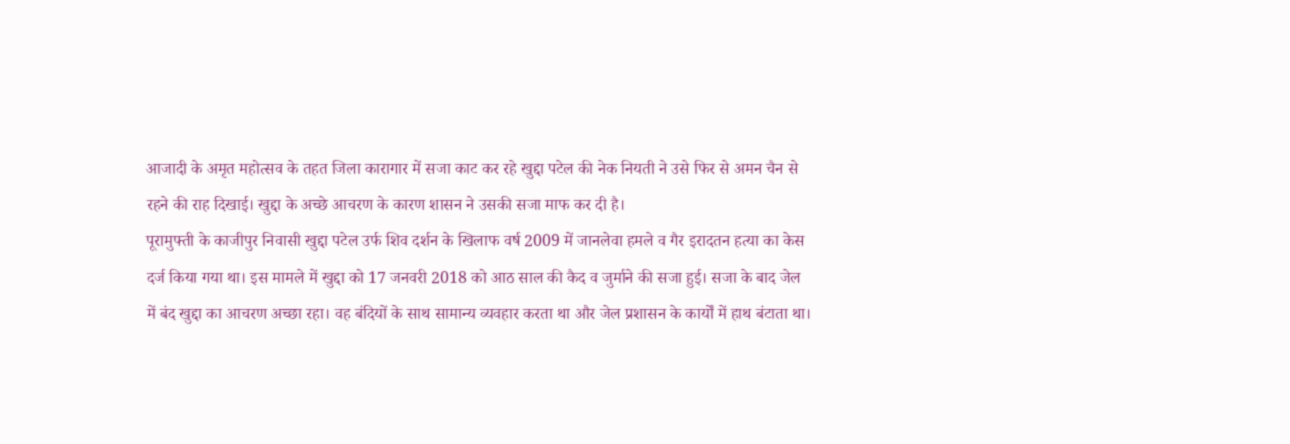आजादी के अमृत महोत्सव के तहत जिला कारागार में सजा काट कर रहे खुद्दा पटेल की नेक नियती ने उसे फिर से अमन चैन से रहने की राह दिखाई। खुद्दा के अच्छे आचरण के कारण शासन ने उसकी सजा माफ कर दी है।
पूरामुफ्ती के काजीपुर निवासी खुद्दा पटेल उर्फ शिव दर्शन के खिलाफ वर्ष 2009 में जानलेवा हमले व गैर इरादतन हत्या का केस दर्ज किया गया था। इस मामले में खुद्दा को 17 जनवरी 2018 को आठ साल की कैद व जुर्माने की सजा हुई। सजा के बाद जेल में बंद खुद्दा का आचरण अच्छा रहा। वह बंदियों के साथ सामान्य व्यवहार करता था और जेल प्रशासन के कार्यों में हाथ बंटाता था।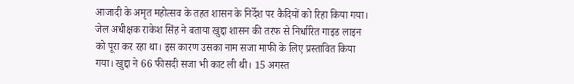आजादी के अमृत महोत्सव के तहत शासन के निर्देश पर कैदियों को रिहा किया गया। जेल अधीक्षक राकेश सिंह ने बताया खुद्दा शासन की तरफ से निर्धारित गाइड लाइन को पूरा कर रहा था। इस कारण उसका नाम सजा माफी के लिए प्रस्तावित किया गया। खुद्दा ने 66 फीसदी सजा भी काट ली थी। 15 अगस्त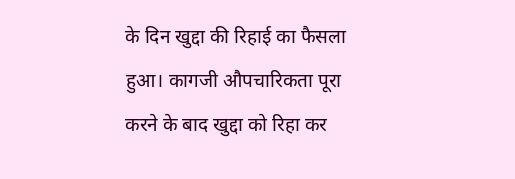के दिन खुद्दा की रिहाई का फैसला हुआ। कागजी औपचारिकता पूरा करने के बाद खुद्दा को रिहा कर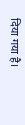दिया गया है।